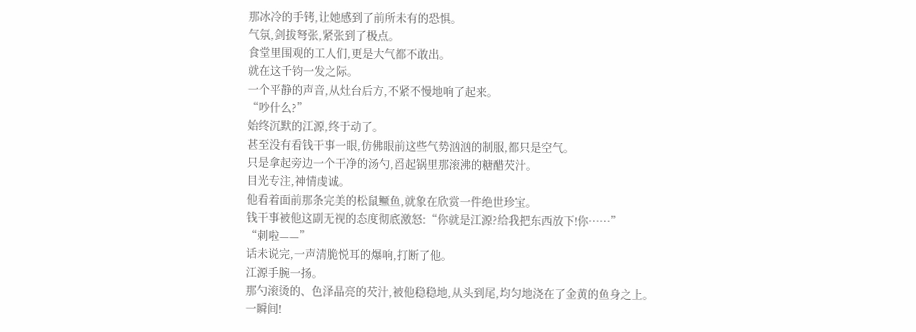那冰冷的手铐,让她感到了前所未有的恐惧。
气氛,剑拔弩张,紧张到了极点。
食堂里围观的工人们,更是大气都不敢出。
就在这千钧一发之际。
一个平静的声音,从灶台后方,不紧不慢地响了起来。
“吵什么?”
始终沉默的江源,终于动了。
甚至没有看钱干事一眼,仿佛眼前这些气势汹汹的制服,都只是空气。
只是拿起旁边一个干净的汤勺,舀起锅里那滚沸的糖醋芡汁。
目光专注,神情虔诚。
他看着面前那条完美的松鼠鳜鱼,就象在欣赏一件绝世珍宝。
钱干事被他这副无视的态度彻底激怒:“你就是江源?给我把东西放下!你……”
“刺啦——”
话未说完,一声清脆悦耳的爆响,打断了他。
江源手腕一扬。
那勺滚烫的、色泽晶亮的芡汁,被他稳稳地,从头到尾,均匀地浇在了金黄的鱼身之上。
一瞬间!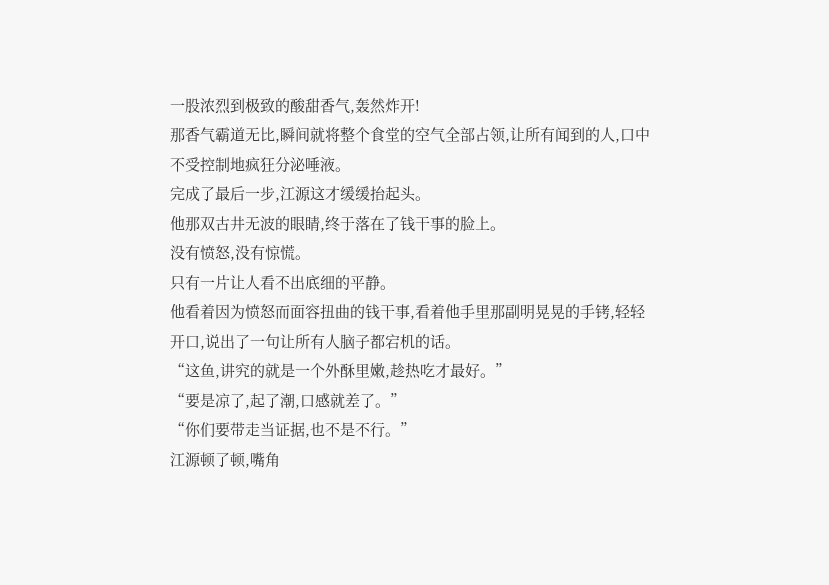一股浓烈到极致的酸甜香气,轰然炸开!
那香气霸道无比,瞬间就将整个食堂的空气全部占领,让所有闻到的人,口中不受控制地疯狂分泌唾液。
完成了最后一步,江源这才缓缓抬起头。
他那双古井无波的眼睛,终于落在了钱干事的脸上。
没有愤怒,没有惊慌。
只有一片让人看不出底细的平静。
他看着因为愤怒而面容扭曲的钱干事,看着他手里那副明晃晃的手铐,轻轻开口,说出了一句让所有人脑子都宕机的话。
“这鱼,讲究的就是一个外酥里嫩,趁热吃才最好。”
“要是凉了,起了潮,口感就差了。”
“你们要带走当证据,也不是不行。”
江源顿了顿,嘴角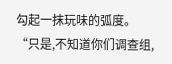勾起一抹玩味的弧度。
“只是,不知道你们调查组,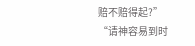赔不赔得起?”
“请神容易到时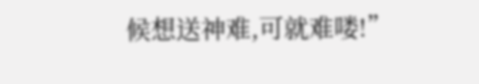候想送神难,可就难喽!”